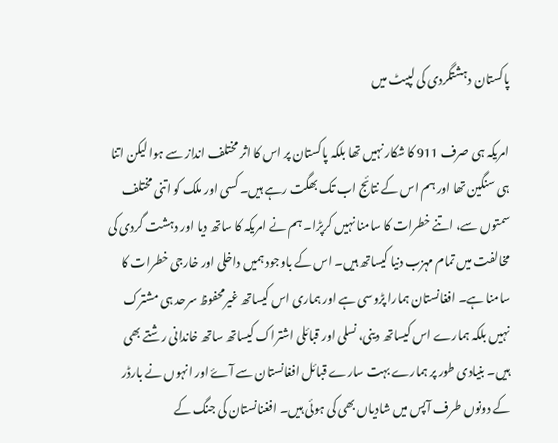پاکستان دہشتگردی کی لپیٹ میں

امریکہ ہی صرف 911 کا شکار نہیں تھا بلکہ پاکستان پر اس کا اثر مختلف انداز سے ہوا لیکن اتنا ہی سنگین تھا اور ہم اس کے نتائج اب تک بھگت رہے ہیں۔ کسی اور ملک کو اتنی مختلف سمتوں سے، اتنے خطرات کا سامنا نہیں کرپڑا۔ ہم نے امریکہ کا ساتھ دیا اور دہشت گردی کی مخالفت ميں تمام مہزب دنیا کیساتھ ہیں۔ اس کے باوجود ہمیں داخلی اور خارجی خطرات کا سامنا ہے۔ افغانستان ہمارا پڑوسی ہے اور ہماری اس کیساتھ غیرمحفوظ سرحد ہی مشترک نہیں بلکہ ہمارے اس کیساتھ دینی، نسلی اور قبائلی اشتراک کیساتھ ساتھ خاندانی رشتے بھی ہیں۔ بنیادی طور پر ہمارے بہت سارے قبائل افغانستان سے آۓ اور انہوں نے بارڈر کے دونوں طرف آپس میں شادیاں بھی کی ہوئی ہیں۔ افغنانستان کی جنگ کے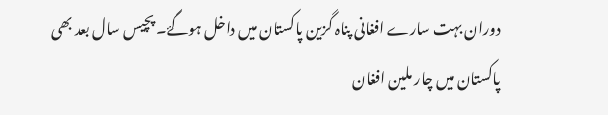دوران بہت سارے افغانی پناہ گزین پاکستان میں داخل ہوگۓ۔ پچیس سال بعد بھی پاکستان میں چار ملین افغان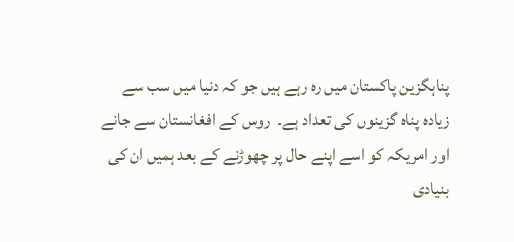پناہگزین پاکستان میں رہ رہے ہیں جو کہ دنیا میں سب سے زیادہ پناہ گزینوں کی تعداد ہے۔  روس کے افغانستان سے جانے اور امریکہ کو اسے اپنے حال پر چھوڑنے کے بعد ہمیں ان کی بنیادی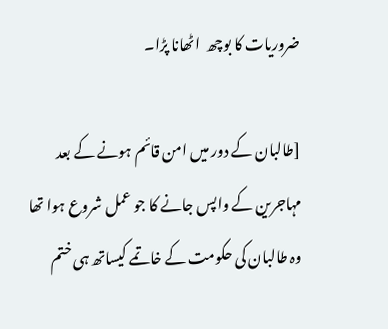ضروریات کا بوچھ  اٹھانا پڑا۔

[طالبان کے دور میں امن قائم ہونے کے بعد مہاجرین کے واپس جانے کا جو عمل شروع ہوا تھا وہ طالبان کی حکومت کے خاتمے کیساتھ ہی ختم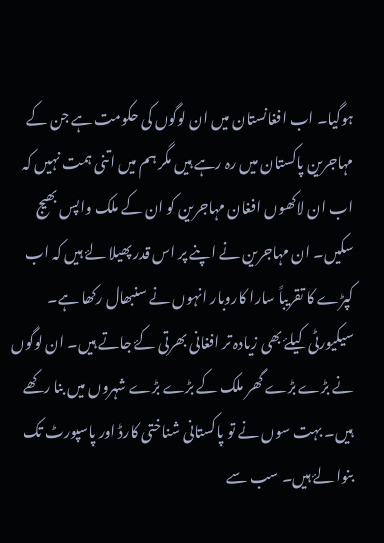ہوگیا۔ اب افغانستان میں ان لوگوں کی حکومت ہے جن کے مہاجرین پاکستان ميں رہ رہے ہیں مگر ہم میں اتنی ہمت نہیں کہ اب ان لاکھوں افغان مہاجرین کو ان کے ملک واپس بھیج سکیں۔ ان مہاجرین نے اپنے پر اس قدر پھیلا لۓ ہیں کہ اب کپڑے کا تقریباً سارا کاروبار انہوں نے سنبھال رکھا ہے۔ سیکیورٹی کیلۓ بھی زیادہ تر افغانی بھرتی کۓ جاتے ہیں۔ ان لوگوں نے بڑے بڑے گھر ملک کے بڑے بڑے شہروں میں بنا رکھے ہیں۔ بہت سوں نے تو پاکستانی شناختی کارڈ اور پاسپورٹ تک بنوا لۓ ہیں۔ سب سے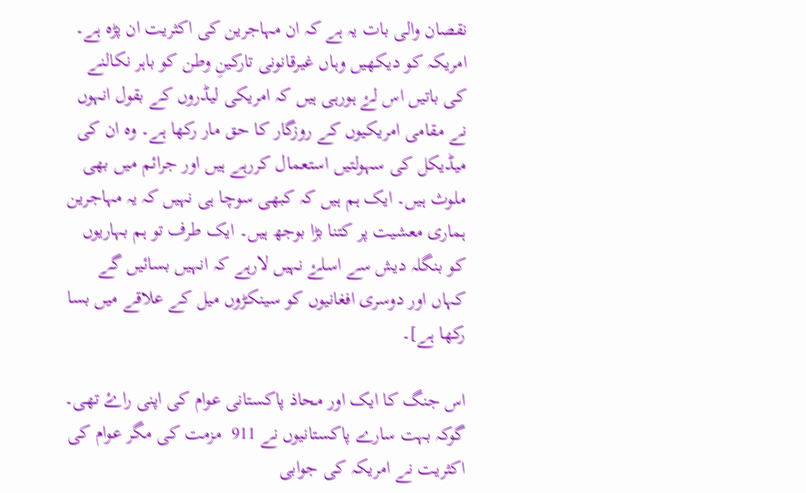نقصان والی بات یہ ہے کہ ان مہاجرین کی اکثریت ان پڑہ ہے۔ امریکہ کو دیکھیں وہاں غیرقانونی تارکینِ وطن کو باہر نکالنے کی باتیں اس لۓ ہورہی ہیں کہ امریکی لیڈروں کے بقول انہوں نے مقامی امریکیوں کے روزگار کا حق مار رکھا ہے۔ وہ ان کی میڈیکل کی سہولتيں استعمال کررہے ہیں اور جرائم میں بھی ملوث ہیں۔ ایک ہم ہیں کہ کبھی سوچا ہی نہیں کہ یہ مہاجرین ہماری معشیت پر کتنا بڑا بوجھ ہیں۔ ایک طرف تو ہم بہاریوں کو بنگلہ دیش سے اسلۓ نہیں لارہے کہ انہیں بسائیں گے کہاں اور دوسری افغانیوں کو سینکڑوں میل کے علاقے میں بسا رکھا ہے]۔

اس جنگ کا ایک اور محاذ پاکستانی عوام کی اپنی راۓ تھی۔ گوکہ بہت سارے پاکستانیوں نے 911  مزمت کی مگر عوام کی اکثریت نے امریکہ کی جوابی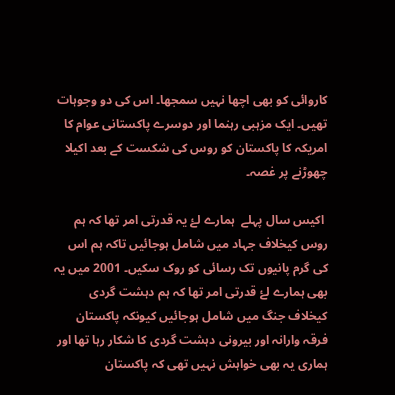کاروائی کو بھی اچھا نہیں سمجھا۔ اس کی دو وجوہات تھیں۔ ایک مزہبی رہنما اور دوسرے پاکستانی عوام کا امریکہ کا پاکستان کو روس کی شکست کے بعد اکیلا چھوڑنے پر غصہ۔

 اکیس سال پہلے  ہمارے لۓ یہ قدرتی امر تھا کہ ہم روس کیخلاف جہاد میں شامل ہوجائیں تاکہ ہم اس کی گرم پانیوں تک رسائی کو روک سکیں۔ 2001 میں یہ بھی ہمارے لۓ قدرتی امر تھا کہ ہم دہشت گردی کیخلاف جنگ میں شامل ہوجائیں کیونکہ پاکستان  فرقہ وارانہ اور بیرونی دہشت گردی کا شکار رہا تھا اور ہماری یہ بھی خواہش نہیں تھی کہ پاکستان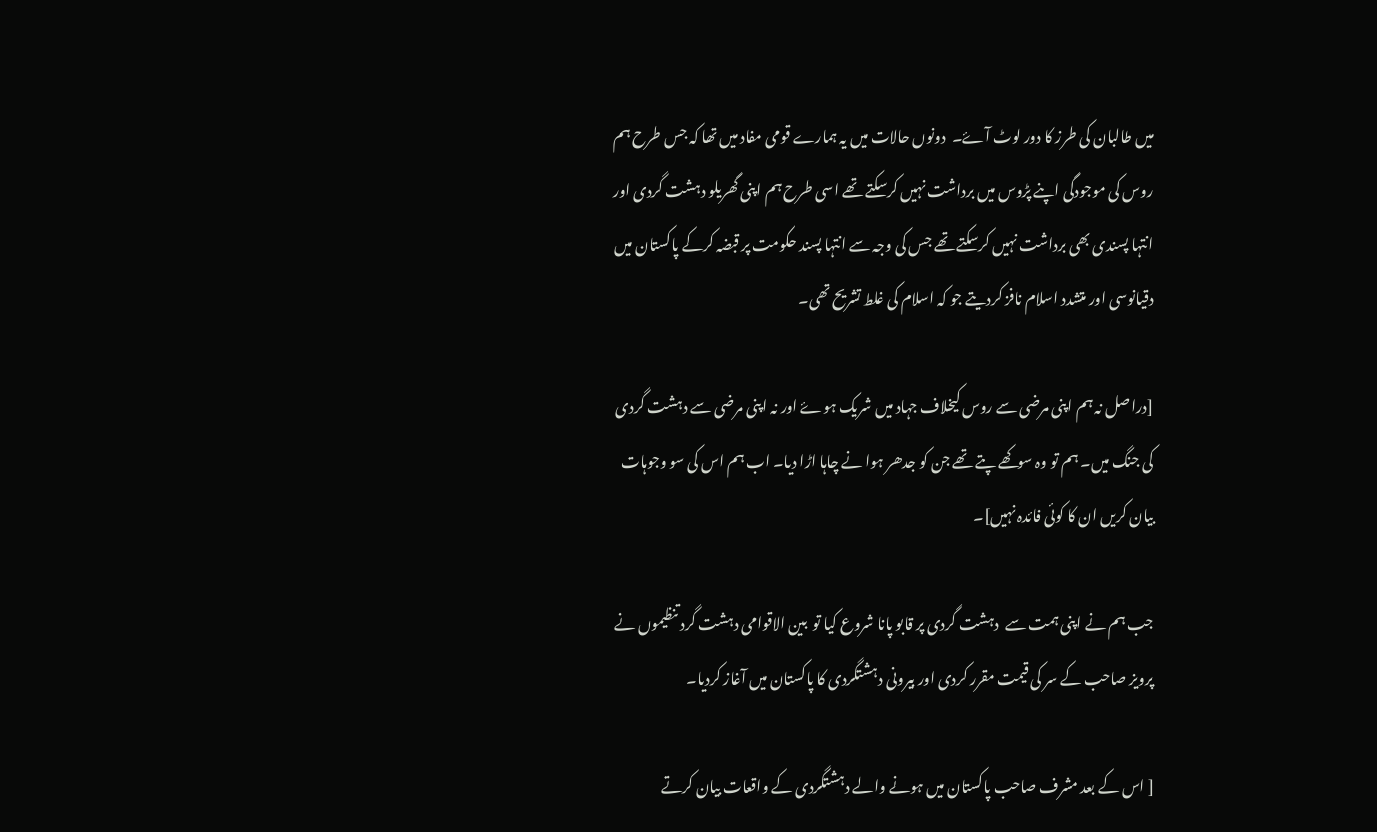میں طالبان کی طرز کا دور لوٹ آۓ۔  دونوں حالات میں یہ ہمارے قومی مفاد میں تھا کہ جس طرح ہم روس کی موجودگی اپنے پڑوس میں برداشت نہيں کرسکتے تھے اسی طرح ہم اپنی گھریلو دہشت گردی اور انتہا پسندی بھی برداشت نہیں کرسکتے تھے جس کی وجہ سے انتہا پسند حکومت پر قبضہ کرکے پاکستان میں دقیانوسی اور متشدد اسلام نافز کردیتے جو کہ اسلام کی غلط تشریح تھی۔

[دراصل نہ ہم اپنی مرضی سے روس کیخلاف جہاد میں شریک ہوۓ اور نہ اپنی مرضی سے دہشت گردی کی جنگ میں۔ ہم تو وہ سوکھے پتے تھے جن کو جدھر ہوا نے چاہا اڑا دیا۔ اب ہم اس کی سو وجوہات بیان کریں ان کا کوئی فائدہ نہیں]۔

جب ہم نے اپنی ہمت سے  دہشت گردی پر قابو پانا شروع کیا تو  بین الاقوامی دہشت گرد تنظیموں نے پرویز صاحب کے سر کی قیمت مقرر کردی اور بیرونی دہشتگردی کا پاکستان میں آغاز کردیا۔

[ اس کے بعد مشرف صاحب پاکستان میں ہونے والے دہشتگردی کے واقعات بیان کرتے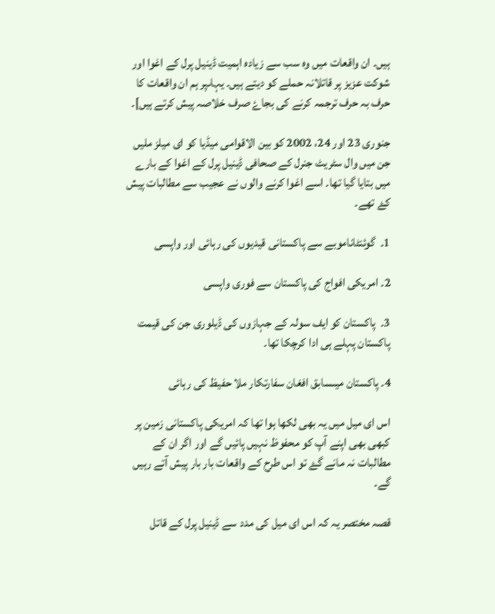ہیں۔ ان واقعات میں وہ سب سے زیادہ اہمیت ڈینیل پرل کے اغوا اور شوکت عزیز پر قاتلانہ حملے کو دیتے ہیں۔ یہاںپر ہم ان واقعات کا حرف بہ حرف ترجمہ کرنے کی بجاۓ صرف خلاصہ پیش کرتے ہیں]۔

جنوری 23 اور 24، 2002 کو بین الاقوامی میڈیا کو ای میلز ملیں جن میں وال سٹریٹ جنرل کے صحافی ڈینیل پرل کے اغوا کے بارے میں بتایا گیا تھا۔ اسے اغوا کرنے والوں نے عجیب سے مطالبات پیش کۓ تھے۔

1۔  گوئنٹاناموبے سے پاکستانی قیدیوں کی رہائی اور واپسی

2۔ امریکی افواج کی پاکستان سے فوری واپسی

3۔  پاکستان کو ایف سولہ کے جہازوں کی ڈیلوری جن کی قیمت پاکستان پہلے ہی ادا کرچکا تھا۔

4۔ پاکستان میںسابق افغان سفارتکار ملا حفیظ کی رہائی

اس ای میل میں یہ بھی لکھا ہوا تھا کہ امریکی پاکستانی زمین پر کبھی بھی اپنے آپ کو محفوظ نہیں پائیں گے اور اگر ان کے مطالبات نہ مانے گۓ تو اس طرح کے واقعات بار بار پیش آتے رہیں گے۔

قصہ مختصر یہ کہ اس ای میل کی مدد سے ڈینیل پرل کے قاتل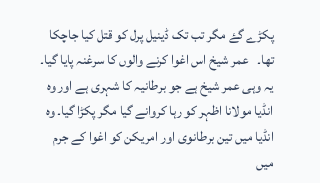پکڑے گۓ مگر تب تک ڈینیل پرل کو قتل کیا جاچکا تھا۔   عمر شیخ اس اغوا کرنے والوں کا سرغنہ پایا گیا۔ یہ وہی عمر شیخ ہے جو برطانیہ کا شہری ہے اور وہ انڈیا مولانا اظہر کو رہا کروانے گیا مگر پکڑا گیا۔ وہ انڈيا میں تین برطانوی اور امریکن کو اغوا کے جرم میں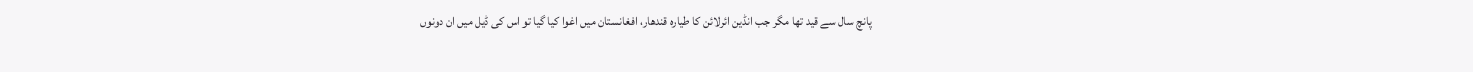پانچ سال سے قید تھا مگر جب انڈین ائرلائن کا طیارہ قندھار، افغانستان ميں اغوا کیا گیا تو اس کی ڈيل میں ان دونوں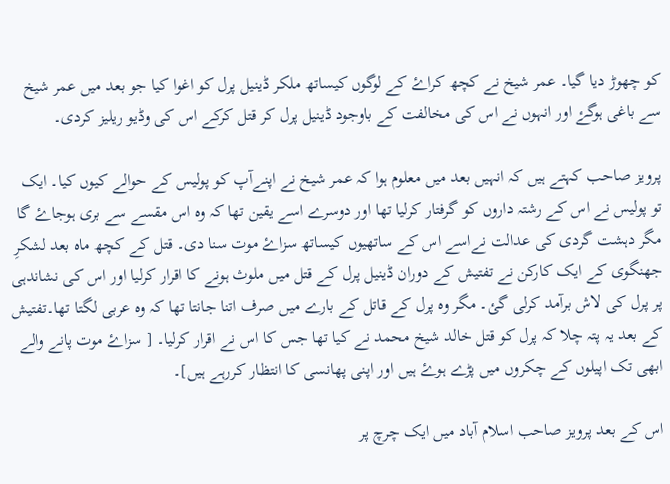کو چھوڑ دیا گیا۔ عمر شیخ نے کچھ کراۓ کے لوگوں کیساتھ ملکر ڈینیل پرل کو اغوا کیا جو بعد میں عمر شیخ سے باغی ہوگۓ اور انہوں نے اس کی مخالفت کے باوجود ڈینیل پرل کر قتل کرکے اس کی وڈیو ریلیز کردی۔

پرویز صاحب کہتے ہیں کہ انہیں بعد میں معلوم ہوا کہ عمر شیخ نے اپنےآپ کو پولیس کے حوالے کیوں کیا۔ ایک تو پولیس نے اس کے رشتہ داروں کو گرفتار کرلیا تھا اور دوسرے اسے یقین تھا کہ وہ اس مقسے سے بری ہوجاۓ گا مگر دہشت گردی کی عدالت نےاسے اس کے ساتھیوں کیساتھ سزاۓ موت سنا دی۔ قتل کے کچھ ماہ بعد لشکرِ جھنگوی کے ایک کارکن نے تفتیش کے دوران ڈینیل پرل کے قتل میں ملوث ہونے کا اقرار کرلیا اور اس کی نشاندہی پر پرل کی لاش برآمد کرلی گئ۔ مگر وہ پرل کے قاتل کے بارے ميں صرف اتنا جانتا تھا کہ وہ عربی لگتا تھا۔تفتیش کے بعد یہ پتہ چلا کہ پرل کو قتل خالد شیخ محمد نے کیا تھا جس کا اس نے اقرار کرلیا۔ [ سزاۓ موت پانے والے ابھی تک اپیلوں کے چکروں ميں پڑے ہوۓ ہیں اور اپنی پھانسی کا انتظار کررہے ہیں]۔

اس کے بعد پرویز صاحب اسلام آباد میں ایک چرچ پر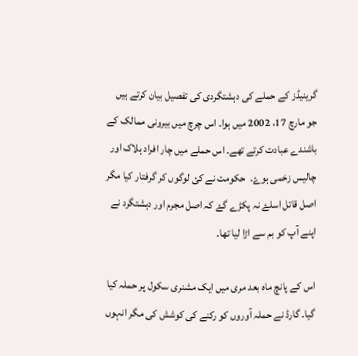گرینیڈز کے حملے کی دہشتگردی کی تفصیل بیان کرتے ہیں جو مارچ 17، 2002 میں ہوا۔ اس چرچ میں بیرونی ممالک کے باشندے عبادت کرتے تھے۔ اس حملے میں چار افراد ہلاک اور چالیس زخمی ہوۓ۔  حکومت نے کئ لوگوں کر گرفتار کیا مگر اصل قاتل اسلۓ نہ پکڑے گۓ کہ اصل مجرم اور دہشتگرد نے اپنے آپ کو بم سے اڑا لیا تھا۔

اس کے پانچ ماہ بعد مری میں ایک مشنری سکول پر حملہ کیا گیا۔ گارڈ نے حملہ آوروں کو رکنے کی کوشش کی مگر انہوں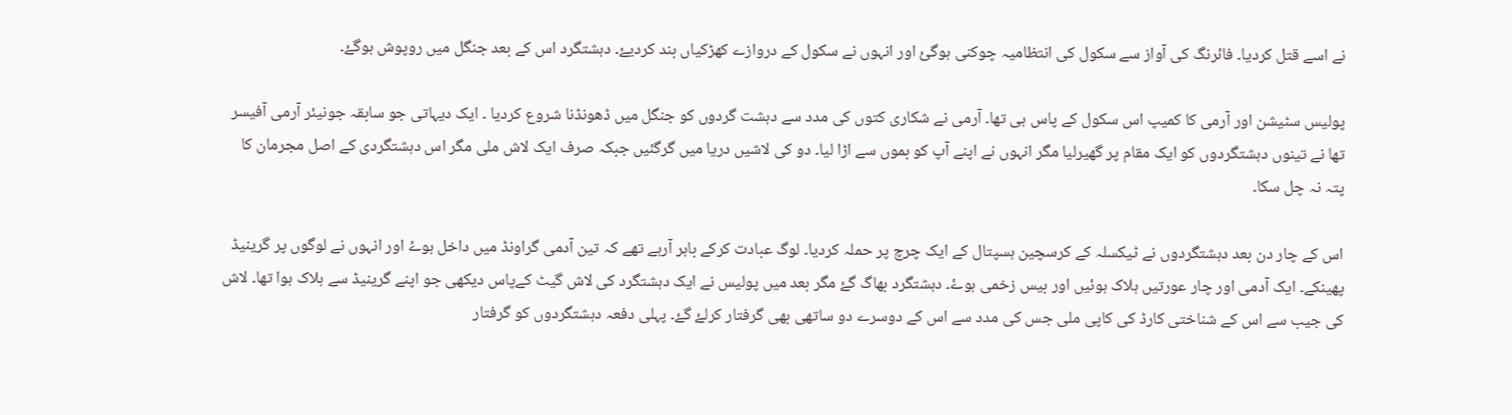نے اسے قتل کردیا۔ فائرنگ کی آواز سے سکول کی انتظامیہ چوکنی ہوگئ اور انہوں نے سکول کے دروازے کھڑکیاں بند کردیۓ۔ دہشتگرد اس کے بعد جنگل میں روپوش ہوگۓ۔

پولیس سٹیشن اور آرمی کا کمیپ اس سکول کے پاس ہی تھا۔ آرمی نے شکاری کتوں کی مدد سے دہشت گردوں کو جنگل میں ڈھونڈنا شروع کردیا ۔ ایک دیہاتی جو سابقہ جونیئر آرمی آفیسر تھا نے تینوں دہشتگردوں کو ایک مقام پر گھیرلیا مگر انہوں نے اپنے آپ کو بموں سے اڑا لیا۔ دو کی لاشیں دریا میں گرگئیں جبکہ صرف ایک لاش ملی مگر اس دہشتگردی کے اصل مجرمان کا پتہ نہ چل سکا۔

اس کے چار دن بعد دہشتگردوں نے ٹیکسلہ کے کرسچین ہسپتال کے ایک چرچ پر حملہ کردیا۔ لوگ عبادت کرکے باہر آرہے تھے کہ تین آدمی گراونڈ میں داخل ہوۓ اور انہوں نے لوگوں پر گرینیڈ پھینکے۔ ایک آدمی اور چار عورتیں ہلاک ہوئیں اور بیس زخمی ہوۓ۔ دہشتگرد بھاگ گۓ مگر بعد میں پولیس نے ایک دہشتگرد کی لاش گیٹ کےپاس دیکھی جو اپنے گرینیڈ سے ہلاک ہوا تھا۔ لاش کی جیب سے اس کے شناختی کارڈ کی کاپی ملی جس کی مدد سے اس کے دوسرے دو ساتھی بھی گرفتار کرلۓ گۓ۔ پہلی دفعہ دہشتگردوں کو گرفتار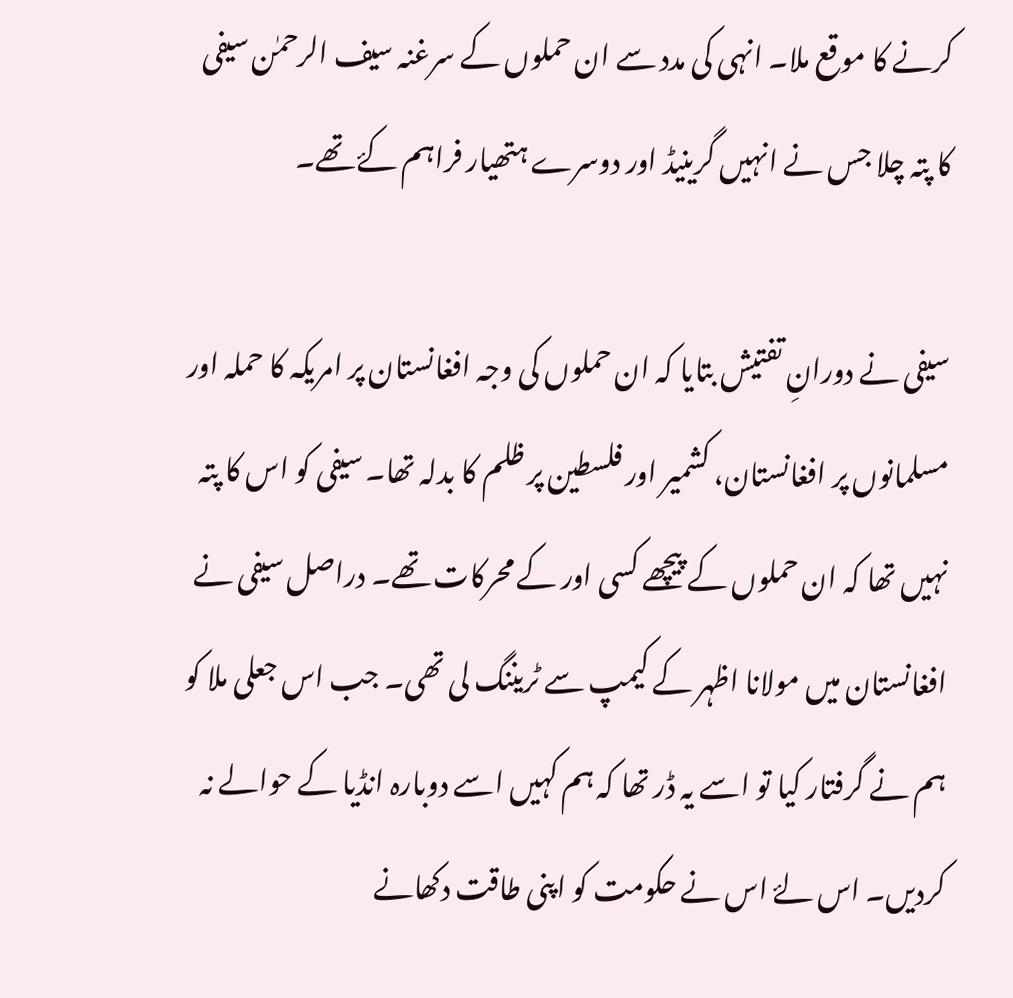کرنے کا موقع ملا۔ انہی کی مدد سے ان حملوں کے سرغنہ سیف الرحمٰن سیفی کا پتہ چلا جس نے انہیں گرینیڈ اور دوسرے ہتھیار فراہم کۓ تھے۔

سیفی نے دورانِ تفتیش بتایا کہ ان حملوں کی وجہ افغانستان پر امریکہ کا حملہ اور مسلمانوں پر افغانستان، کشمیر اور فلسطین پر ظلم کا بدلہ تھا۔ سیفی کو اس کا پتہ نہیں تھا کہ ان حملوں کے پیچھے کسی اور کے محرکات تھے۔ دراصل سیفی نے افغانستان میں مولانا اظہر کے کیمپ سے ٹریننگ لی تھی۔ جب اس جعلی ملا کو ہم نے گرفتار کیا تو اسے یہ ڈر تھا کہ ہم کہیں اسے دوبارہ انڈیا کے حوالے نہ کردیں۔ اس لۓ اس نے حکومت کو اپنی طاقت دکھانے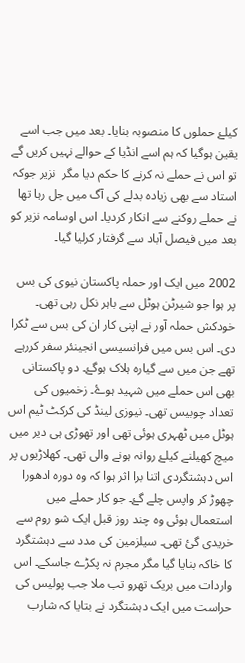کیلۓ حملوں کا منصوبہ بنایا۔ بعد میں جب اسے یقین ہوگیا کہ ہم اسے انڈیا کے حوالے نہیں کریں گے تو اس نے حملے نہ کرنے کا حکم دیا مگر  نزیر جوکہ استاد سے بھی زیادہ بدلے کی آگ میں جل رہا تھا نے حملے روکنے سے انکار کردیا۔ اس اوسامہ نزیر کو بعد میں فیصل آباد سے گرفتار کرلیا گیا۔

2002 میں ایک اور حملہ پاکستان نیوی کی بس پر ہوا جو شیرٹن ہوٹل سے باہر نکل رہی تھی۔  خودکش حملہ آور نے اپنی کار ان کی بس سے ٹکرا دی۔ اس بس میں فرانسیسی انجینئر سفر کررہے تھے جن ميں سے گیارہ ہلاک ہوگۓ۔ دو پاکستانی بھی اس حملے میں شہید ہوۓ۔ زخمیوں کی تعداد چوبیس تھی۔ نیوزی لینڈ کی کرکٹ ٹيم اس ہوٹل میں ٹھہری ہوئی تھی اور تھوڑی ہی دیر میں میچ کھیلنے کیلۓ روانہ ہونے والی تھی۔ کھلاڑیوں پر اس دہشتگردی اتنا برا اثر ہوا کہ وہ دورہ ادھورا چھوڑ کر واپس چلے گۓ۔ جو کار حملے میں استعمال ہوئی وہ چند روز قبل ایک شو روم سے خریدی گئ تھی۔ سیلزمین کی مدد سے دہشتگرد کا خاکہ بنایا گیا مگر مجرم نہ پکڑے جاسکے۔ اس واردات میں بریک تھرو تب ملا جب پولیس کی حراست میں ایک دہشتگرد نے بتایا کہ شارب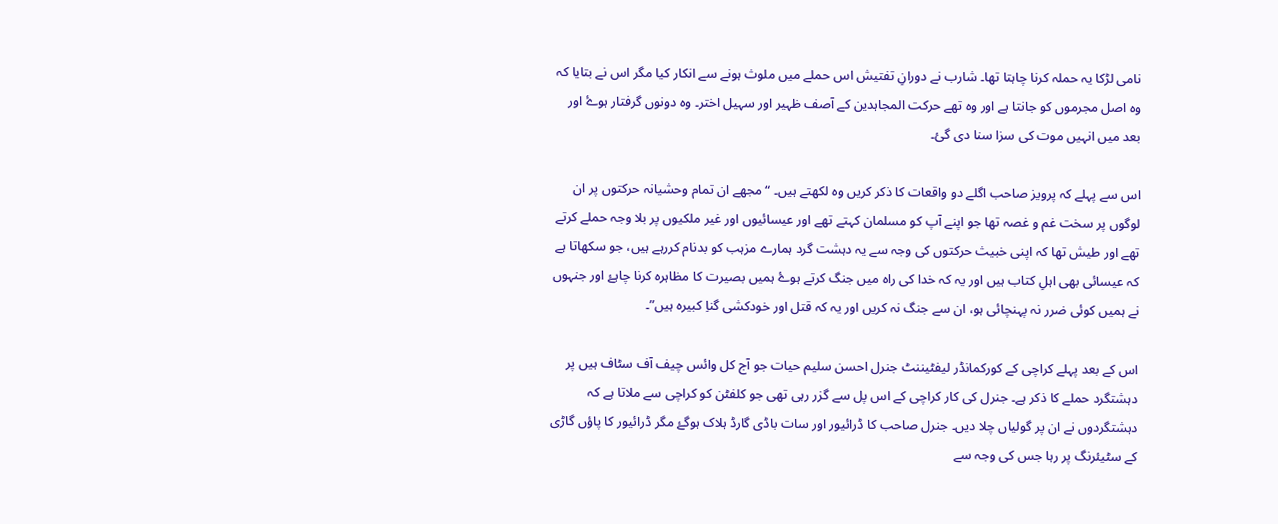نامی لڑکا یہ حملہ کرنا چاہتا تھا۔ شارب نے دورانِ تفتیش اس حملے میں ملوث ہونے سے انکار کیا مگر اس نے بتایا کہ وہ اصل مجرموں کو جانتا ہے اور وہ تھے حرکت المجاہدین کے آصف ظہیر اور سہیل اختر۔ وہ دونوں گرفتار ہوۓ اور بعد میں انہیں موت کی سزا سنا دی گئ۔

اس سے پہلے کہ پرویز صاحب اگلے دو واقعات کا ذکر کریں وہ لکھتے ہیں۔ “مجھے ان تمام وحشیانہ حرکتوں پر ان لوگوں پر سخت غم و غصہ تھا جو اپنے آپ کو مسلمان کہتے تھے اور عیسائیوں اور غیر ملکیوں پر بلا وجہ حملے کرتے تھے اور طیش تھا کہ اپنی خبیث حرکتوں کی وجہ سے یہ دہشت گرد ہمارے مزہب کو بدنام کررہے ہیں، جو سکھاتا ہے کہ عیسائی بھی اہلِ کتاب ہیں اور یہ کہ خدا کی راہ میں جنگ کرتے ہوۓ ہمیں بصیرت کا مظاہرہ کرنا چاہۓ اور جنہوں نے ہمیں کوئی ضرر نہ پہنچائی ہو، ان سے جنگ نہ کریں اور یہ کہ قتل اور خودکشی گناِ کبیرہ ہیں”۔

اس کے بعد پہلے کراچی کے کورکمانڈر لیفٹیننٹ جنرل احسن سلیم حیات جو آج کل وائس چیف آف سٹاف ہیں پر دہشتگرد حملے کا ذکر ہے۔ جنرل کی کار کراچی کے اس پل سے گزر رہی تھی جو کلفٹن کو کراچی سے ملاتا ہے کہ دہشتگردوں نے ان پر گولیاں چلا دیں۔ جنرل صاحب کا ڈرائیور اور سات باڈی گارڈ ہلاک ہوگۓ مگر ڈرائیور کا پاؤں گاڑی کے سٹیئرنگ پر رہا جس کی وجہ سے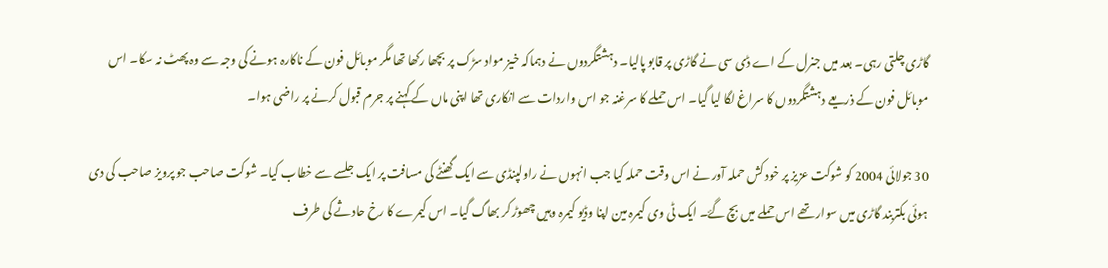گاڑی چلتی رہی۔ بعد میں جنرل کے اے ڈی سی نے گاڑی پر قابو پالیا۔ دہشتگردوں نے دہماکہ خیز مواد سڑک پر بچھا رکھا تھا مگر موبائل فون کے ناکارہ ہونے کی وجہ سے وہ پھٹ نہ سکا۔ اس موبائل فون کے ذریعے دہشتگردوں کا سراغ لگا لیا گیا۔ اس حملے کا سرغنہ جو اس واردات سے انکاری تھا اپنی ماں کے کہنے پر جرم قبول کرنے پر راضی ہوا۔

30 جولائی 2004 کو شوکت عزیز پر خود کش حملہ آور نے اس وقت حملہ کیا جب انہوں نے راولپنڈی سے ایک گھنٹے کی مسافت پر ایک جلسے سے خطاب کیا۔ شوکت صاحب جو پرویز صاحب کی دی ہوئی بکتربند گاڑی میں سوار تھے اس حملے میں بچ گۓ۔ ایک ٹی وی کیمرہ مین اپنا وڈیو کیمرہ وہیں چھوڑ کر بھاگ گیا۔ اس کیمرے کا رخ حادثے کی طرف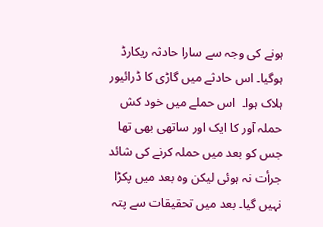ہونے کی وجہ سے سارا حادثہ ریکارڈ ہوگیا۔ اس حادثے میں گاڑی کا ڈرائیور ہلاک ہوا۔  اس حملے میں خود کش حملہ آور کا ایک اور ساتھی بھی تھا جس کو بعد میں حملہ کرنے کی شائد جرأت نہ ہوئی لیکن وہ بعد میں پکڑا نہیں گیا۔ بعد میں تحقیقات سے پتہ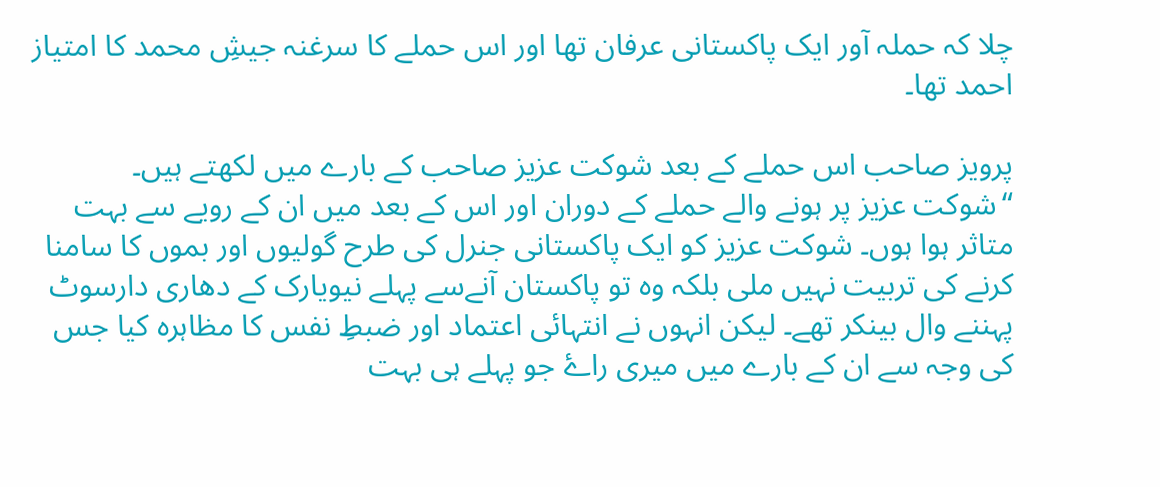چلا کہ حملہ آور ایک پاکستانی عرفان تھا اور اس حملے کا سرغنہ جیشِ محمد کا امتیاز احمد تھا۔

پرویز صاحب اس حملے کے بعد شوکت عزیز صاحب کے بارے میں لکھتے ہیں۔ “شوکت عزیز پر ہونے والے حملے کے دوران اور اس کے بعد میں ان کے رویے سے بہت متاثر ہوا ہوں۔ شوکت عزیز کو ایک پاکستانی جنرل کی طرح گولیوں اور بموں کا سامنا کرنے کی تربیت نہیں ملی بلکہ وہ تو پاکستان آنےسے پہلے نیویارک کے دھاری دارسوٹ پہننے وال بینکر تھے۔ لیکن انہوں نے انتہائی اعتماد اور ضبطِ نفس کا مظاہرہ کیا جس کی وجہ سے ان کے بارے میں میری راۓ جو پہلے ہی بہت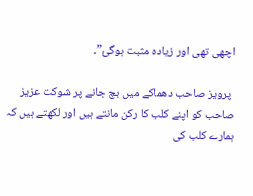اچھی تھی اور زیادہ مثبت ہوگئ”۔

 پرویز صاحب دھماکے میں بچ جانے پر شوکت عزیز صاحب کو اپنے کلب کا رکن مانتے ہیں اور لکھتے ہیں کہ ہمارے کلب کی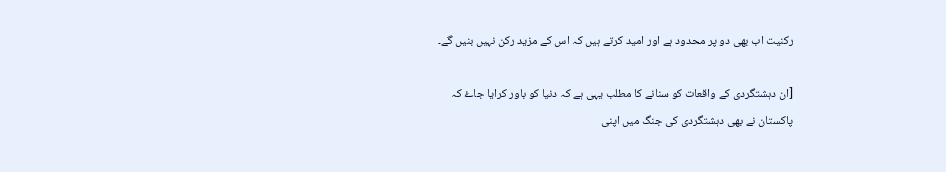رکنیت اب بھی دو پر محدود ہے اور امید کرتے ہیں کہ اس کے مزید رکن نہیں بنیں گے۔

[ان دہشتگردی کے واقعات کو سنانے کا مطلب یہی ہے کہ دنیا کو باور کرایا جاۓ کہ پاکستان نے بھی دہشتگردی کی جنگ میں اپنی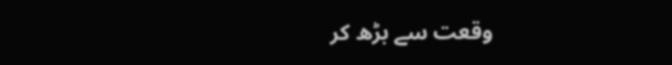وقعت سے بڑھ کر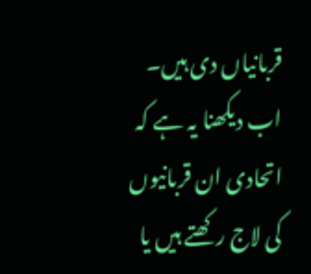قربانیاں دی ہیں۔ اب دیکھنا یہ ہے کہ اتحادی ان قربانیوں کی لاج رکھتے ہیں یا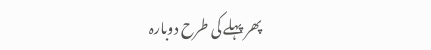پھر پہلے کی طرح دوبارہ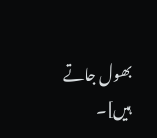بھول جاتے ہیں]۔